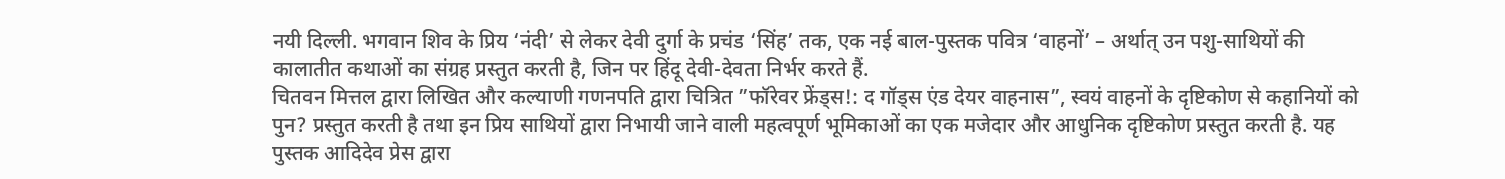नयी दिल्ली. भगवान शिव के प्रिय ‘नंदी’ से लेकर देवी दुर्गा के प्रचंड ‘सिंह’ तक, एक नई बाल-पुस्तक पवित्र ‘वाहनों’ – अर्थात् उन पशु-साथियों की कालातीत कथाओं का संग्रह प्रस्तुत करती है, जिन पर हिंदू देवी-देवता निर्भर करते हैं.
चितवन मित्तल द्वारा लिखित और कल्याणी गणनपति द्वारा चित्रित ”फॉरेवर फ्रेंड्स!: द गॉड्स एंड देयर वाहनास”, स्वयं वाहनों के दृष्टिकोण से कहानियों को पुन? प्रस्तुत करती है तथा इन प्रिय साथियों द्वारा निभायी जाने वाली महत्वपूर्ण भूमिकाओं का एक मजेदार और आधुनिक दृष्टिकोण प्रस्तुत करती है. यह पुस्तक आदिदेव प्रेस द्वारा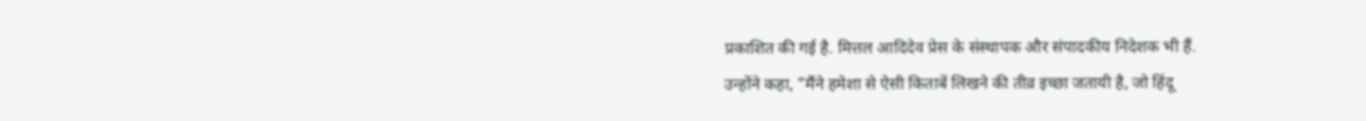प्रकाशित की गई है. मित्तल आदिदेव प्रेस के संस्थापक और संपादकीय निदेशक भी हैं.
उन्होंने कहा, ”मैंने हमेशा से ऐसी किताबें लिखने की तीव्र इच्छा जतायी है, जो हिंदू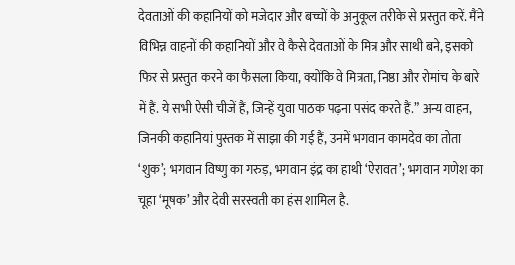देवताओं की कहानियों को मजेदार और बच्चों के अनुकूल तरीके से प्रस्तुत करें. मैंने विभिन्न वाहनों की कहानियों और वे कैसे देवताओं के मित्र और साथी बने, इसको फिर से प्रस्तुत करने का फैसला किया, क्योंकि वे मित्रता, निष्ठा और रोमांच के बारे में हैं. ये सभी ऐसी चीजें हैं, जिन्हें युवा पाठक पढ़ना पसंद करते हैं.” अन्य वाहन, जिनकी कहानियां पुस्तक में साझा की गई हैं, उनमें भगवान कामदेव का तोता ‘शुक’; भगवान विष्णु का गरुड़, भगवान इंद्र का हाथी ‘ऐरावत’; भगवान गणेश का चूहा ‘मूषक’ और देवी सरस्वती का हंस शामिल है.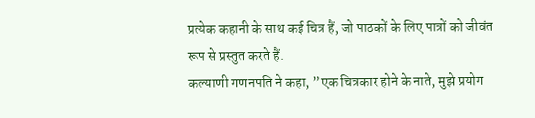प्रत्येक कहानी के साथ कई चित्र हैं, जो पाठकों के लिए पात्रों को जीवंत रूप से प्रस्तुत करते हैं.
कल्याणी गणनपति ने कहा, ”एक चित्रकार होने के नाते, मुझे प्रयोग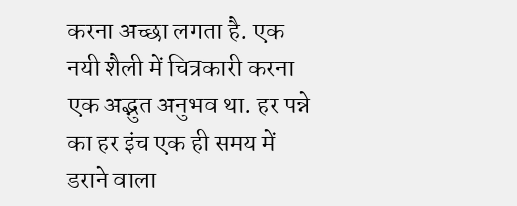करना अच्छा लगता है. एक नयी शैली में चित्रकारी करना एक अद्भुत अनुभव था. हर पन्ने का हर इंच एक ही समय में डराने वाला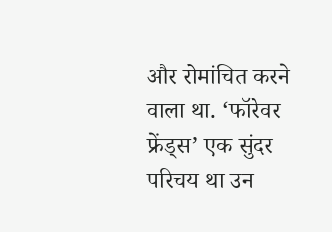और रोमांचित करने वाला था. ‘फॉरेवर फ्रेंड्स’ एक सुंदर परिचय था उन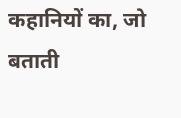कहानियों का, जो बताती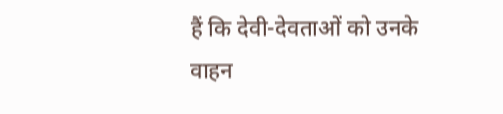हैं कि देवी-देवताओं को उनके वाहन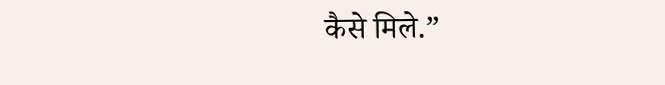कैसे मिले.”